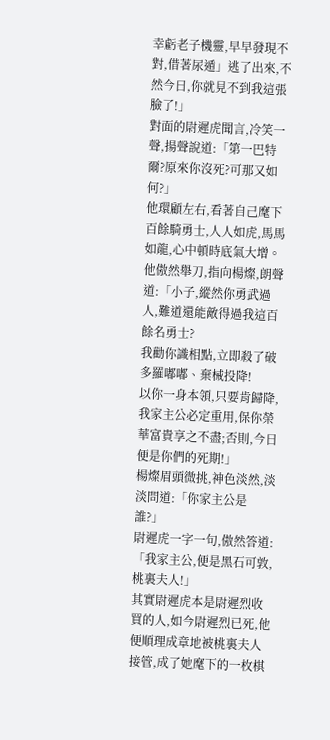幸虧老子機靈,早早發現不對,借著尿遁」逃了出來,不然今日,你就見不到我這張臉了!」
對面的尉遲虎聞言,冷笑一聲,揚聲說道:「第一巴特爾?原來你沒死?可那又如何?」
他環顧左右,看著自己麾下百餘騎勇士,人人如虎,馬馬如龍,心中頓時底氣大增。
他傲然舉刀,指向楊燦,朗聲道:「小子,縱然你勇武過人,難道還能敵得過我這百餘名勇士?
我勸你識相點,立即殺了破多羅嘟嘟、棄械投降!
以你一身本領,只要肯歸降,我家主公必定重用,保你榮華富貴享之不盡;否則,今日便是你們的死期!」
楊燦眉頭微挑,神色淡然,淡淡問道:「你家主公是誰?」
尉遲虎一字一句,傲然答道:「我家主公,便是黑石可敦,桃裏夫人!」
其實尉遲虎本是尉遲烈收買的人,如今尉遲烈已死,他便順理成章地被桃裏夫人接管,成了她麾下的一枚棋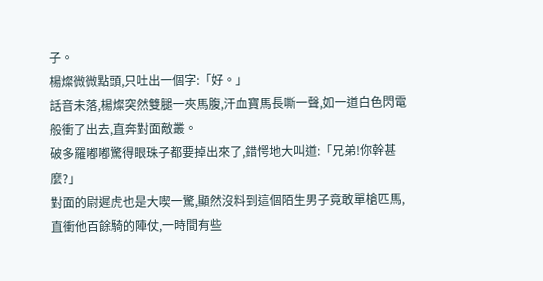子。
楊燦微微點頭,只吐出一個字:「好。」
話音未落,楊燦突然雙腿一夾馬腹,汗血寶馬長嘶一聲,如一道白色閃電般衝了出去,直奔對面敵叢。
破多羅嘟嘟驚得眼珠子都要掉出來了,錯愕地大叫道:「兄弟!你幹甚麼?」
對面的尉遲虎也是大喫一驚,顯然沒料到這個陌生男子竟敢單槍匹馬,直衝他百餘騎的陣仗,一時間有些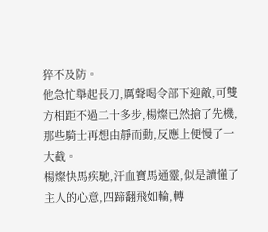猝不及防。
他急忙舉起長刀,厲聲喝令部下迎敵,可雙方相距不過二十多步,楊燦已然搶了先機,那些騎士再想由靜而動,反應上便慢了一大截。
楊燦快馬疾馳,汗血寶馬通靈,似是讀懂了主人的心意,四蹄翻飛如輪,轉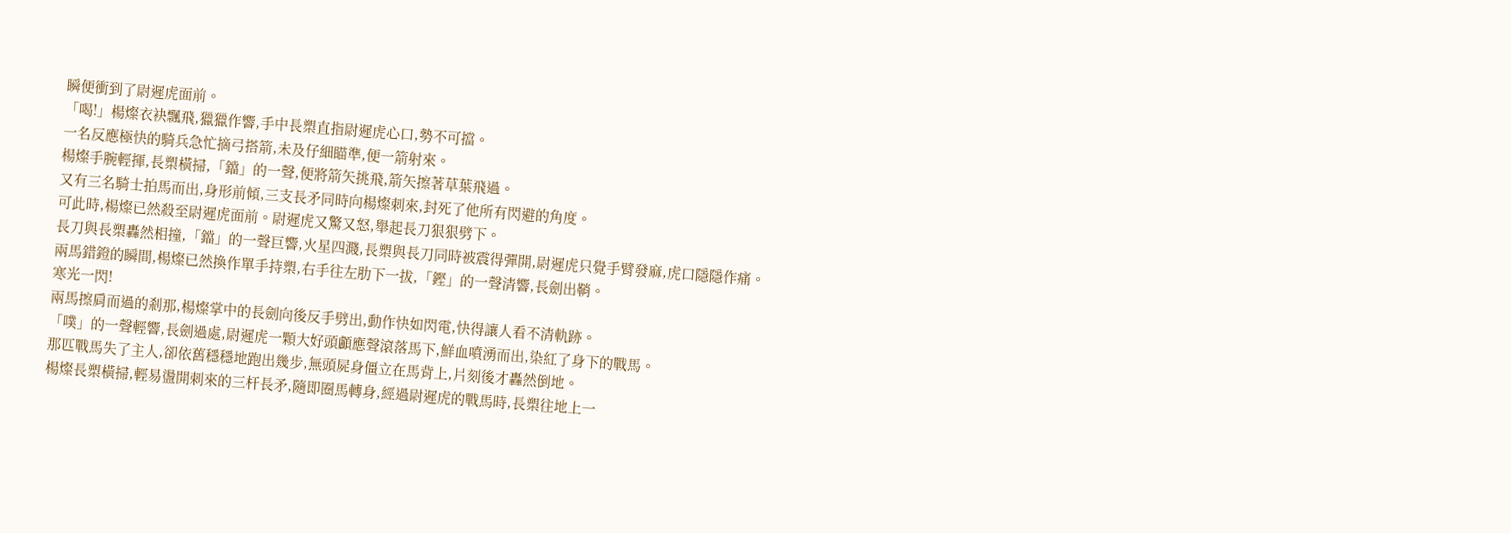瞬便衝到了尉遲虎面前。
「喝!」楊燦衣袂飄飛,獵獵作響,手中長槊直指尉遲虎心口,勢不可擋。
一名反應極快的騎兵急忙摘弓搭箭,未及仔細瞄準,便一箭射來。
楊燦手腕輕揮,長槊橫掃,「鐺」的一聲,便將箭矢挑飛,箭矢擦著草葉飛過。
又有三名騎士拍馬而出,身形前傾,三支長矛同時向楊燦刺來,封死了他所有閃避的角度。
可此時,楊燦已然殺至尉遲虎面前。尉遲虎又驚又怒,舉起長刀狠狠劈下。
長刀與長槊轟然相撞,「鐺」的一聲巨響,火星四濺,長槊與長刀同時被震得彈開,尉遲虎只覺手臂發麻,虎口隱隱作痛。
兩馬錯鐙的瞬間,楊燦已然換作單手持槊,右手往左肋下一拔,「鏗」的一聲清響,長劍出鞘。
寒光一閃!
兩馬擦肩而過的剎那,楊燦掌中的長劍向後反手劈出,動作快如閃電,快得讓人看不清軌跡。
「噗」的一聲輕響,長劍過處,尉遲虎一顆大好頭顱應聲滾落馬下,鮮血噴湧而出,染紅了身下的戰馬。
那匹戰馬失了主人,卻依舊穩穩地跑出幾步,無頭屍身僵立在馬背上,片刻後才轟然倒地。
楊燦長槊橫掃,輕易盪開刺來的三杆長矛,隨即圈馬轉身,經過尉遲虎的戰馬時,長槊往地上一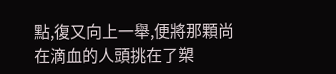點,復又向上一舉,便將那顆尚在滴血的人頭挑在了槊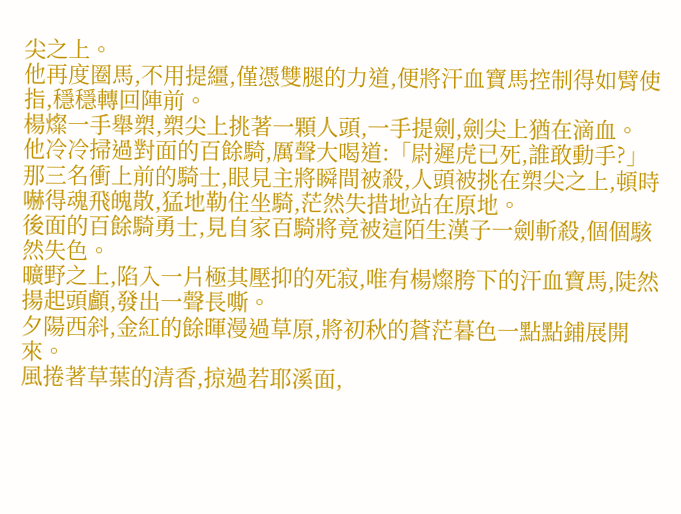尖之上。
他再度圈馬,不用提繮,僅憑雙腿的力道,便將汗血寶馬控制得如臂使指,穩穩轉回陣前。
楊燦一手舉槊,槊尖上挑著一顆人頭,一手提劍,劍尖上猶在滴血。
他冷冷掃過對面的百餘騎,厲聲大喝道:「尉遲虎已死,誰敢動手?」
那三名衝上前的騎士,眼見主將瞬間被殺,人頭被挑在槊尖之上,頓時嚇得魂飛魄散,猛地勒住坐騎,茫然失措地站在原地。
後面的百餘騎勇士,見自家百騎將竟被這陌生漢子一劍斬殺,個個駭然失色。
曠野之上,陷入一片極其壓抑的死寂,唯有楊燦胯下的汗血寶馬,陡然揚起頭顱,發出一聲長嘶。
夕陽西斜,金紅的餘暉漫過草原,將初秋的蒼茫暮色一點點鋪展開來。
風捲著草葉的清香,掠過若耶溪面,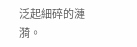泛起細碎的漣漪。